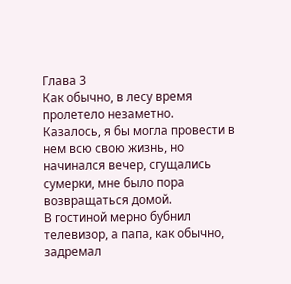Глава 3
Как обычно, в лесу время пролетело незаметно.
Казалось, я бы могла провести в нем всю свою жизнь, но начинался вечер, сгущались сумерки, мне было пора возвращаться домой.
В гостиной мерно бубнил телевизор, а папа, как обычно, задремал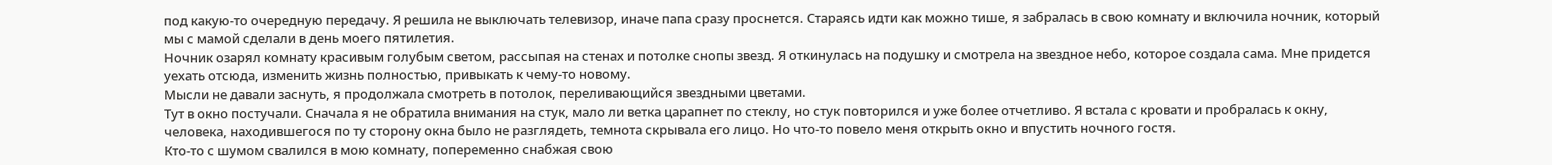под какую-то очередную передачу. Я решила не выключать телевизор, иначе папа сразу проснется. Стараясь идти как можно тише, я забралась в свою комнату и включила ночник, который мы с мамой сделали в день моего пятилетия.
Ночник озарял комнату красивым голубым светом, рассыпая на стенах и потолке снопы звезд. Я откинулась на подушку и смотрела на звездное небо, которое создала сама. Мне придется уехать отсюда, изменить жизнь полностью, привыкать к чему-то новому.
Мысли не давали заснуть, я продолжала смотреть в потолок, переливающийся звездными цветами.
Тут в окно постучали. Сначала я не обратила внимания на стук, мало ли ветка царапнет по стеклу, но стук повторился и уже более отчетливо. Я встала с кровати и пробралась к окну, человека, находившегося по ту сторону окна было не разглядеть, темнота скрывала его лицо. Но что-то повело меня открыть окно и впустить ночного гостя.
Кто-то с шумом свалился в мою комнату, попеременно снабжая свою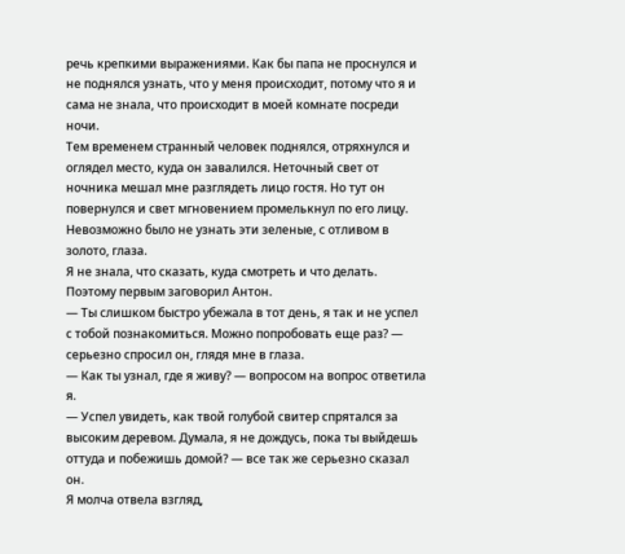речь крепкими выражениями. Как бы папа не проснулся и не поднялся узнать, что у меня происходит, потому что я и сама не знала, что происходит в моей комнате посреди ночи.
Тем временем странный человек поднялся, отряхнулся и оглядел место, куда он завалился. Неточный свет от ночника мешал мне разглядеть лицо гостя. Но тут он повернулся и свет мгновением промелькнул по его лицу.
Невозможно было не узнать эти зеленые, с отливом в золото, глаза.
Я не знала, что сказать, куда смотреть и что делать. Поэтому первым заговорил Антон.
— Ты слишком быстро убежала в тот день, я так и не успел с тобой познакомиться. Можно попробовать еще раз? — серьезно спросил он, глядя мне в глаза.
— Как ты узнал, где я живу? — вопросом на вопрос ответила я.
— Успел увидеть, как твой голубой свитер спрятался за высоким деревом. Думала, я не дождусь, пока ты выйдешь оттуда и побежишь домой? — все так же серьезно сказал он.
Я молча отвела взгляд,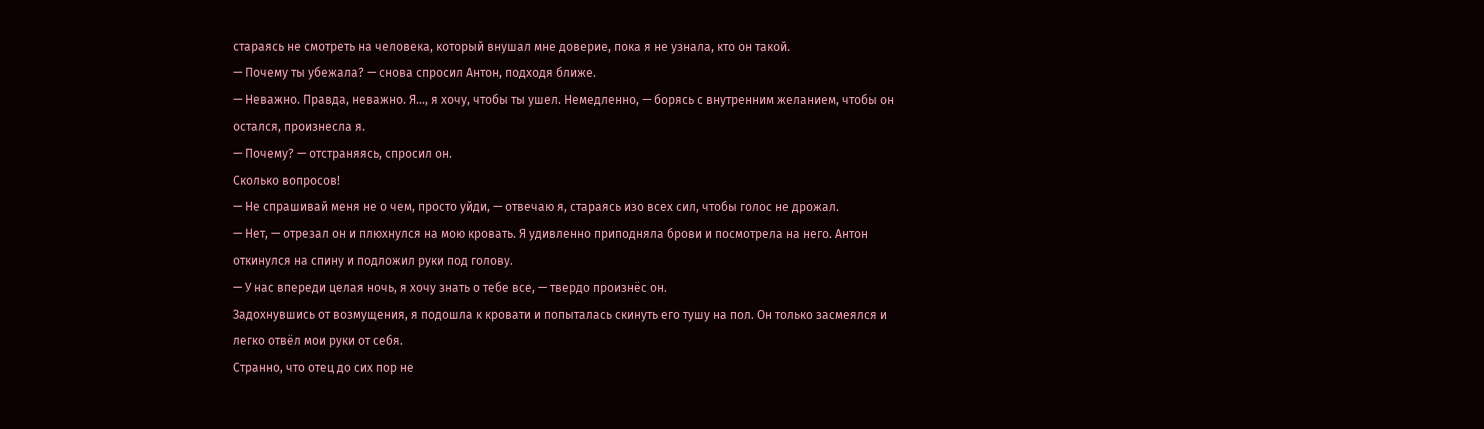стараясь не смотреть на человека, который внушал мне доверие, пока я не узнала, кто он такой.
— Почему ты убежала? — снова спросил Антон, подходя ближе.
— Неважно. Правда, неважно. Я..., я хочу, чтобы ты ушел. Немедленно, — борясь с внутренним желанием, чтобы он остался, произнесла я.
— Почему? — отстраняясь, спросил он.
Сколько вопросов!
— Не спрашивай меня не о чем, просто уйди, — отвечаю я, стараясь изо всех сил, чтобы голос не дрожал.
— Нет, — отрезал он и плюхнулся на мою кровать. Я удивленно приподняла брови и посмотрела на него. Антон откинулся на спину и подложил руки под голову.
— У нас впереди целая ночь, я хочу знать о тебе все, — твердо произнёс он.
Задохнувшись от возмущения, я подошла к кровати и попыталась скинуть его тушу на пол. Он только засмеялся и легко отвёл мои руки от себя.
Странно, что отец до сих пор не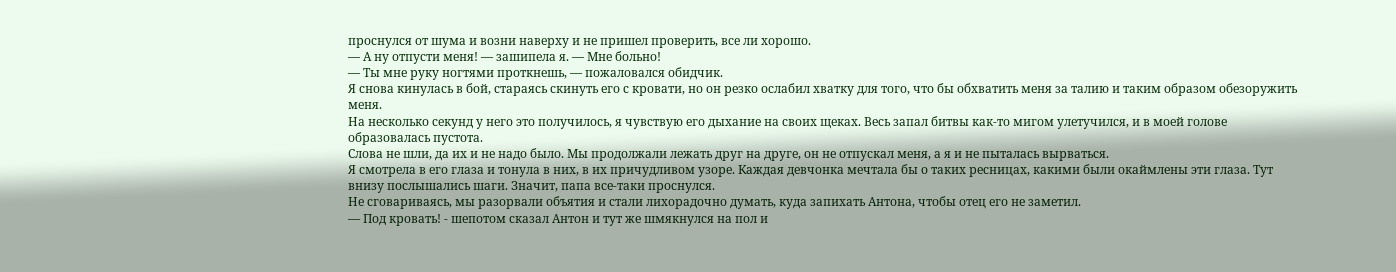проснулся от шума и возни наверху и не пришел проверить, все ли хорошо.
— А ну отпусти меня! — зашипела я. — Мне больно!
— Ты мне руку ногтями проткнешь, — пожаловался обидчик.
Я снова кинулась в бой, стараясь скинуть его с кровати, но он резко ослабил хватку для того, что бы обхватить меня за талию и таким образом обезоружить меня.
На несколько секунд у него это получилось, я чувствую его дыхание на своих щеках. Весь запал битвы как-то мигом улетучился, и в моей голове образовалась пустота.
Слова не шли, да их и не надо было. Мы продолжали лежать друг на друге, он не отпускал меня, а я и не пыталась вырваться.
Я смотрела в его глаза и тонула в них, в их причудливом узоре. Каждая девчонка мечтала бы о таких ресницах, какими были окаймлены эти глаза. Тут внизу послышались шаги. Значит, папа все-таки проснулся.
Не сговариваясь, мы разорвали объятия и стали лихорадочно думать, куда запихать Антона, чтобы отец его не заметил.
— Под кровать! - шепотом сказал Антон и тут же шмякнулся на пол и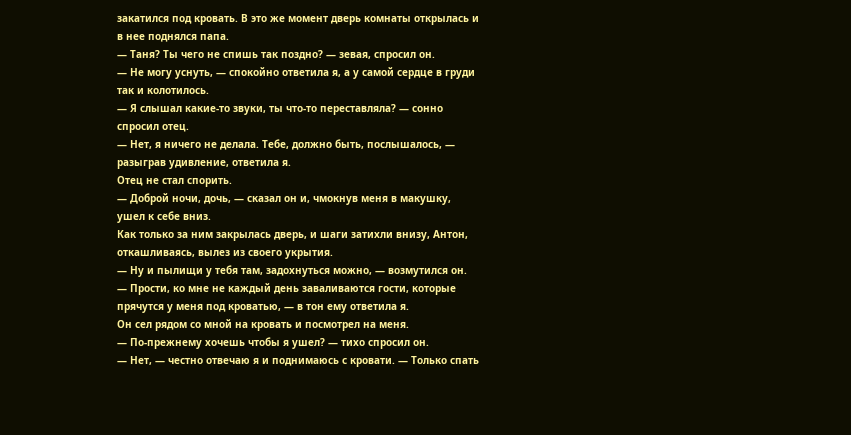закатился под кровать. В это же момент дверь комнаты открылась и в нее поднялся папа.
— Таня? Ты чего не спишь так поздно? — зевая, спросил он.
— Не могу уснуть, — спокойно ответила я, а у самой сердце в груди так и колотилось.
— Я слышал какие-то звуки, ты что-то переставляла? — сонно спросил отец.
— Нет, я ничего не делала. Тебе, должно быть, послышалось, — разыграв удивление, ответила я.
Отец не стал спорить.
— Доброй ночи, дочь, — сказал он и, чмокнув меня в макушку, ушел к себе вниз.
Как только за ним закрылась дверь, и шаги затихли внизу, Антон, откашливаясь, вылез из своего укрытия.
— Ну и пылищи у тебя там, задохнуться можно, — возмутился он.
— Прости, ко мне не каждый день заваливаются гости, которые прячутся у меня под кроватью, — в тон ему ответила я.
Он сел рядом со мной на кровать и посмотрел на меня.
— По-прежнему хочешь чтобы я ушел? — тихо спросил он.
— Нет, — честно отвечаю я и поднимаюсь с кровати. — Только спать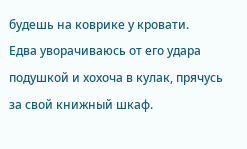будешь на коврике у кровати.
Едва уворачиваюсь от его удара подушкой и хохоча в кулак, прячусь за свой книжный шкаф.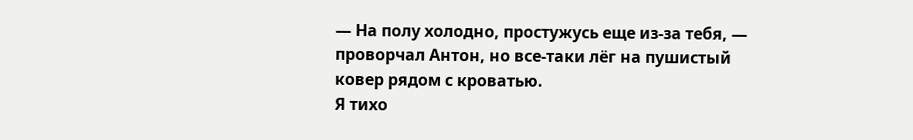— На полу холодно, простужусь еще из-за тебя, — проворчал Антон, но все-таки лёг на пушистый ковер рядом с кроватью.
Я тихо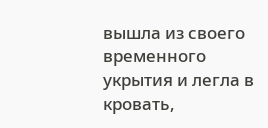вышла из своего временного укрытия и легла в кровать,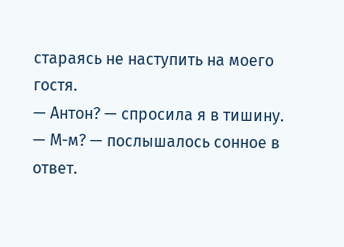стараясь не наступить на моего гостя.
— Антон? — спросила я в тишину.
— М-м? — послышалось сонное в ответ.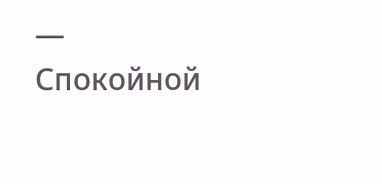— Спокойной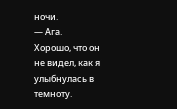ночи.
— Ага.
Хорошо, что он не видел, как я улыбнулась в темноту.